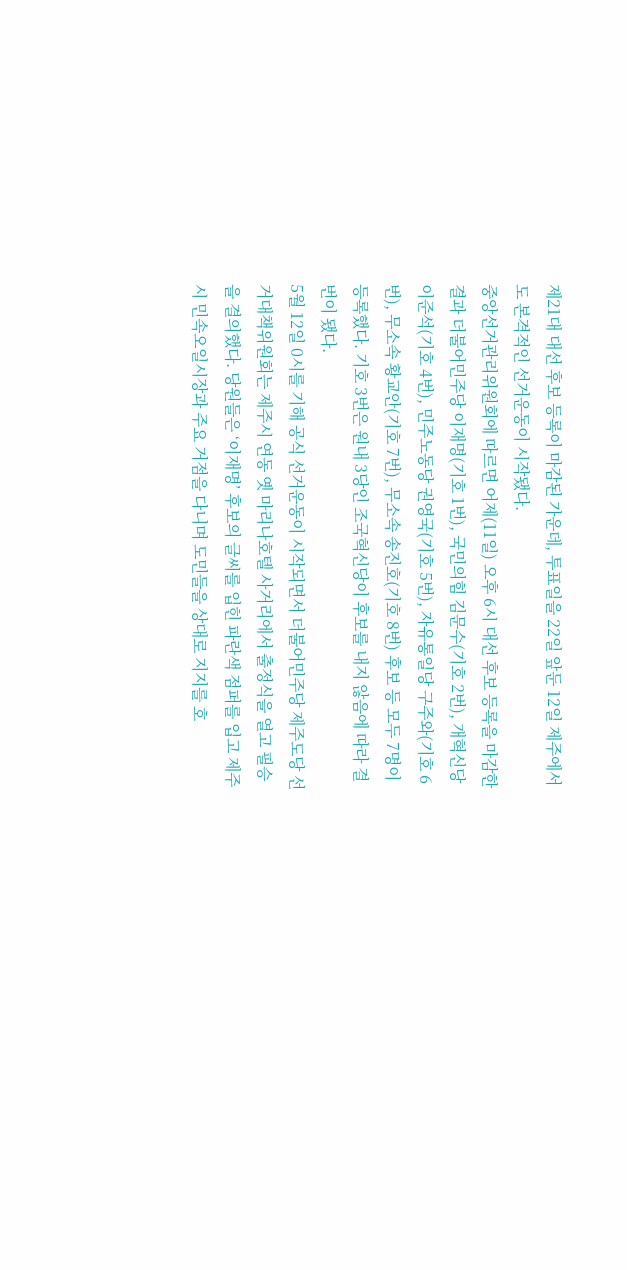제21대 대선 후보 등록이 마감된 가운데, 투표일을 22일 앞둔 12일 제주에서도 본격적인 선거운동이 시작됐다.
중앙선거관리위원회에 따르면 어제(11일) 오후 6시 대선 후보 등록을 마감한 결과 더불어민주당 이재명(기호 1번), 국민의힘 김문수(기호 2번), 개혁신당 이준석(기호 4번), 민주노동당 권영국(기호 5번), 자유통일당 구주와(기호 6번), 무소속 황교안(기호 7번), 무소속 송진호(기호 8번) 후보 등 모두 7명이 등록했다. 기호 3번은 원내 3당인 조국혁신당이 후보를 내지 않음에 따라 결번이 됐다.
5월 12일 0시를 기해 공식 선거운동이 시작되면서 더불어민주당 제주도당 선거대책위원회는 제주시 연동 옛 마리나호텔 사거리에서 출정식을 열고 필승을 결의했다. 당원들은 ‘이재명’ 후보의 글씨를 입힌 파란색 점퍼를 입고 제주시 민속오일시장과 주요 거점을 다니며 도민들을 상대로 지지를 호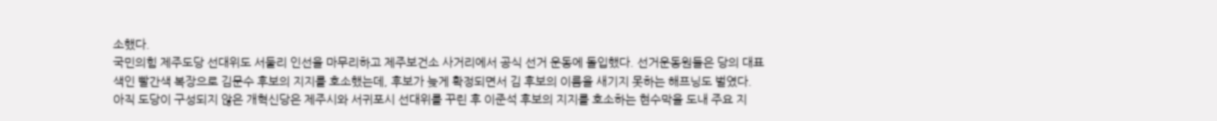소했다.
국민의힘 제주도당 선대위도 서둘리 인선을 마무리하고 제주보건소 사거리에서 공식 선거 운동에 돌입했다. 선거운동원들은 당의 대표색인 빨간색 복장으로 김문수 후보의 지지를 호소했는데, 후보가 늦게 확정되면서 김 후보의 이름을 새기지 못하는 해프닝도 벌였다.
아직 도당이 구성되지 않은 개혁신당은 제주시와 서귀포시 선대위를 꾸린 후 이준석 후보의 지지를 호소하는 현수막을 도내 주요 지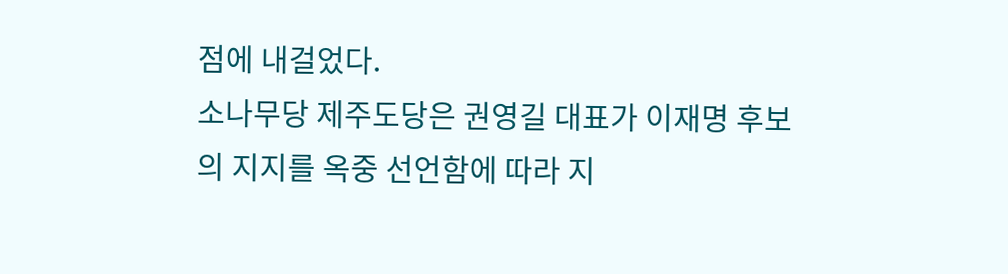점에 내걸었다.
소나무당 제주도당은 권영길 대표가 이재명 후보의 지지를 옥중 선언함에 따라 지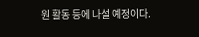원 활동 등에 나설 예정이다.